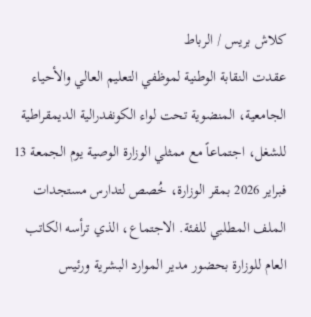كلاش بريس / الرباط
عقدت النقابة الوطنية لموظفي التعليم العالي والأحياء الجامعية، المنضوية تحت لواء الكونفدرالية الديمقراطية للشغل، اجتماعاً مع ممثلي الوزارة الوصية يوم الجمعة 13 فبراير 2026 بمقر الوزارة، خُصص لتدارس مستجدات الملف المطلبي للفئة. الاجتماع، الذي ترأسه الكاتب العام للوزارة بحضور مدير الموارد البشرية ورئيس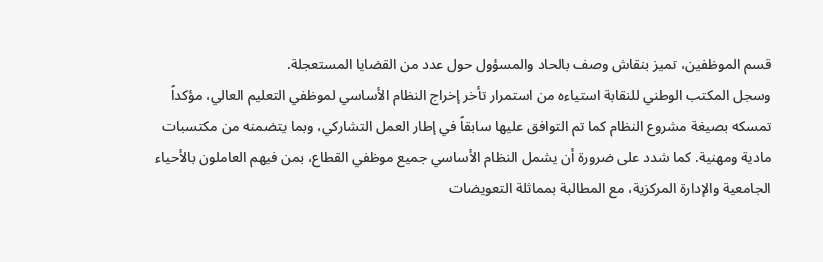قسم الموظفين، تميز بنقاش وصف بالحاد والمسؤول حول عدد من القضايا المستعجلة.
وسجل المكتب الوطني للنقابة استياءه من استمرار تأخر إخراج النظام الأساسي لموظفي التعليم العالي، مؤكداً تمسكه بصيغة مشروع النظام كما تم التوافق عليها سابقاً في إطار العمل التشاركي، وبما يتضمنه من مكتسبات مادية ومهنية. كما شدد على ضرورة أن يشمل النظام الأساسي جميع موظفي القطاع، بمن فيهم العاملون بالأحياء الجامعية والإدارة المركزية، مع المطالبة بمماثلة التعويضات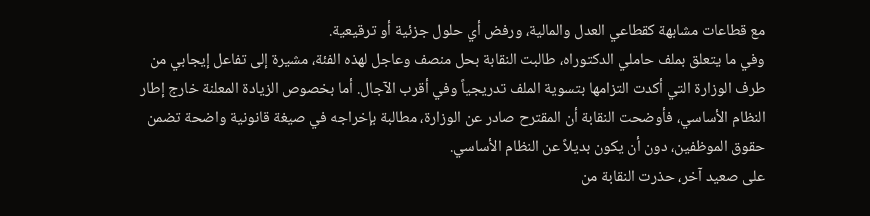مع قطاعات مشابهة كقطاعي العدل والمالية، ورفض أي حلول جزئية أو ترقيعية.
وفي ما يتعلق بملف حاملي الدكتوراه، طالبت النقابة بحل منصف وعاجل لهذه الفئة، مشيرة إلى تفاعل إيجابي من طرف الوزارة التي أكدت التزامها بتسوية الملف تدريجياً وفي أقرب الآجال. أما بخصوص الزيادة المعلنة خارج إطار النظام الأساسي، فأوضحت النقابة أن المقترح صادر عن الوزارة، مطالبة بإخراجه في صيغة قانونية واضحة تضمن حقوق الموظفين، دون أن يكون بديلاً عن النظام الأساسي.
على صعيد آخر، حذرت النقابة من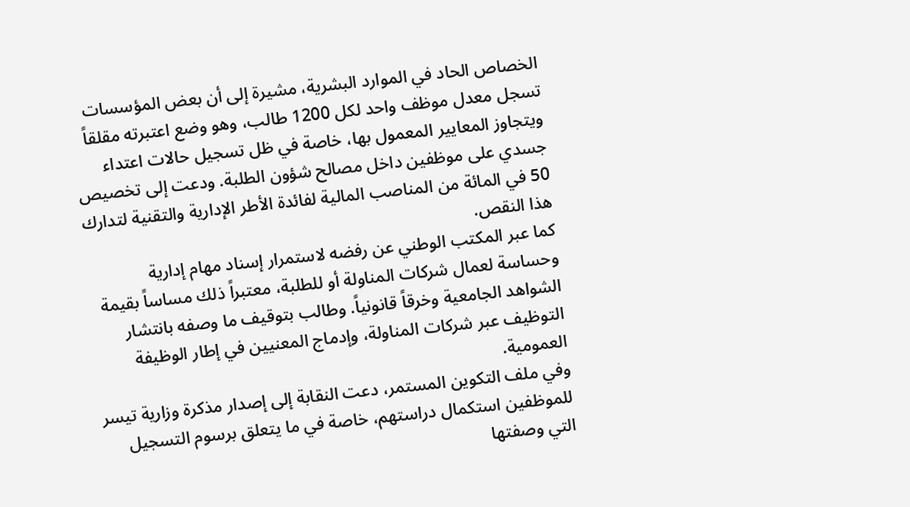الخصاص الحاد في الموارد البشرية، مشيرة إلى أن بعض المؤسسات تسجل معدل موظف واحد لكل 1200 طالب، وهو وضع اعتبرته مقلقاً ويتجاوز المعايير المعمول بها، خاصة في ظل تسجيل حالات اعتداء جسدي على موظفين داخل مصالح شؤون الطلبة. ودعت إلى تخصيص 50 في المائة من المناصب المالية لفائدة الأطر الإدارية والتقنية لتدارك هذا النقص.
كما عبر المكتب الوطني عن رفضه لاستمرار إسناد مهام إدارية وحساسة لعمال شركات المناولة أو للطلبة، معتبراً ذلك مساساً بقيمة الشواهد الجامعية وخرقاً قانونياً. وطالب بتوقيف ما وصفه بانتشار التوظيف عبر شركات المناولة، وإدماج المعنيين في إطار الوظيفة العمومية.
وفي ملف التكوين المستمر، دعت النقابة إلى إصدار مذكرة وزارية تيسر للموظفين استكمال دراستهم، خاصة في ما يتعلق برسوم التسجيل التي وصفتها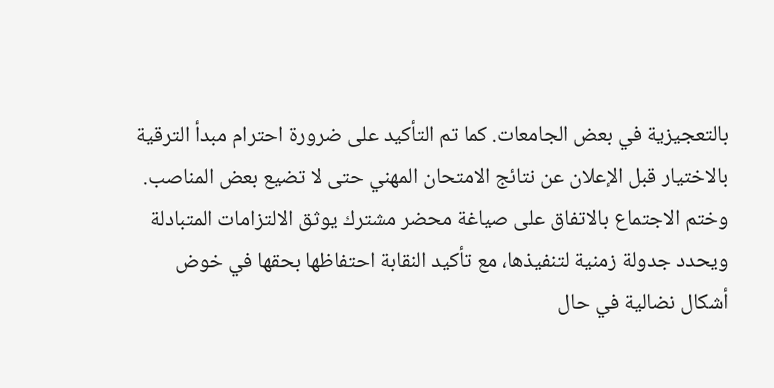بالتعجيزية في بعض الجامعات. كما تم التأكيد على ضرورة احترام مبدأ الترقية بالاختيار قبل الإعلان عن نتائج الامتحان المهني حتى لا تضيع بعض المناصب.
وختم الاجتماع بالاتفاق على صياغة محضر مشترك يوثق الالتزامات المتبادلة ويحدد جدولة زمنية لتنفيذها، مع تأكيد النقابة احتفاظها بحقها في خوض أشكال نضالية في حال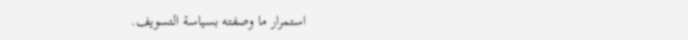استمرار ما وصفته بسياسة التسويف.